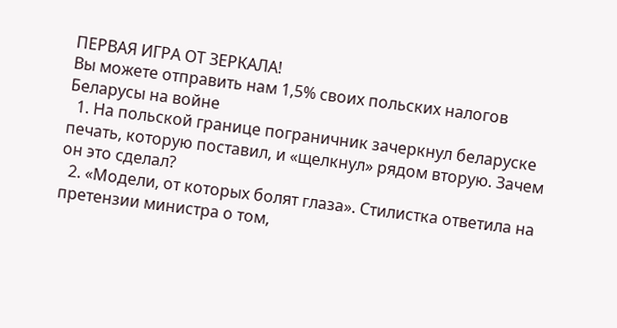ПЕРВАЯ ИГРА ОТ ЗЕРКАЛА!
Вы можете отправить нам 1,5% своих польских налогов
Беларусы на войне
  1. На польской границе пограничник зачеркнул беларуске печать, которую поставил, и «щелкнул» рядом вторую. Зачем он это сделал?
  2. «Модели, от которых болят глаза». Стилистка ответила на претензии министра о том,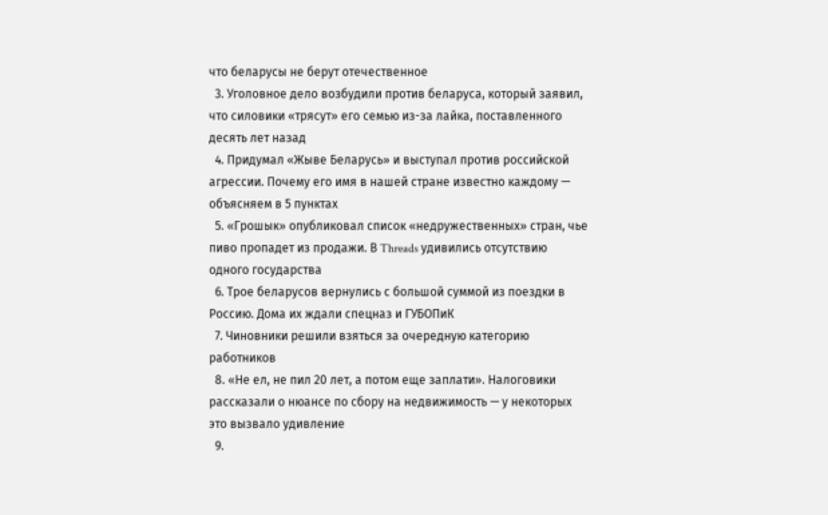что беларусы не берут отечественное
  3. Уголовное дело возбудили против беларуса, который заявил, что силовики «трясут» его семью из-за лайка, поставленного десять лет назад
  4. Придумал «Жыве Беларусь» и выступал против российской агрессии. Почему его имя в нашей стране известно каждому — объясняем в 5 пунктах
  5. «Грошык» опубликовал список «недружественных» стран, чье пиво пропадет из продажи. В Threads удивились отсутствию одного государства
  6. Трое беларусов вернулись с большой суммой из поездки в Россию. Дома их ждали спецназ и ГУБОПиК
  7. Чиновники решили взяться за очередную категорию работников
  8. «Не ел, не пил 20 лет, а потом еще заплати». Налоговики рассказали о нюансе по сбору на недвижимость — у некоторых это вызвало удивление
  9.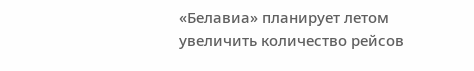«Белавиа» планирует летом увеличить количество рейсов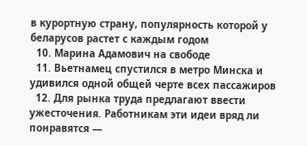в курортную страну, популярность которой у беларусов растет с каждым годом
  10. Марина Адамович на свободе
  11. Вьетнамец спустился в метро Минска и удивился одной общей черте всех пассажиров
  12. Для рынка труда предлагают ввести ужесточения. Работникам эти идеи вряд ли понравятся —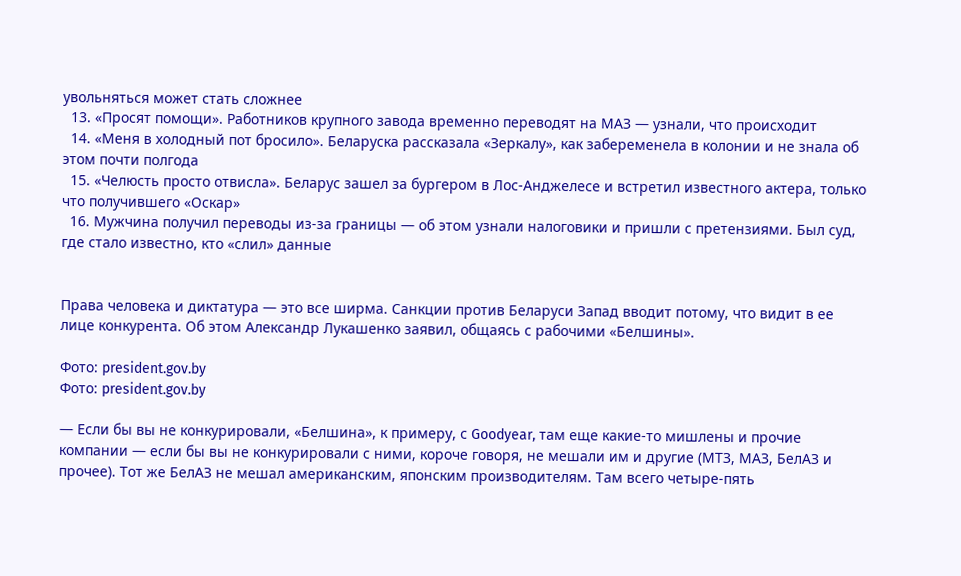увольняться может стать сложнее
  13. «Просят помощи». Работников крупного завода временно переводят на МАЗ — узнали, что происходит
  14. «Меня в холодный пот бросило». Беларуска рассказала «Зеркалу», как забеременела в колонии и не знала об этом почти полгода
  15. «Челюсть просто отвисла». Беларус зашел за бургером в Лос-Анджелесе и встретил известного актера, только что получившего «Оскар»
  16. Мужчина получил переводы из-за границы — об этом узнали налоговики и пришли с претензиями. Был суд, где стало известно, кто «слил» данные


Права человека и диктатура — это все ширма. Санкции против Беларуси Запад вводит потому, что видит в ее лице конкурента. Об этом Александр Лукашенко заявил, общаясь с рабочими «Белшины».

Фото: president.gov.by
Фото: president.gov.by

— Если бы вы не конкурировали, «Белшина», к примеру, с Goodyear, там еще какие-то мишлены и прочие компании — если бы вы не конкурировали с ними, короче говоря, не мешали им и другие (МТЗ, МАЗ, БелАЗ и прочее). Тот же БелАЗ не мешал американским, японским производителям. Там всего четыре-пять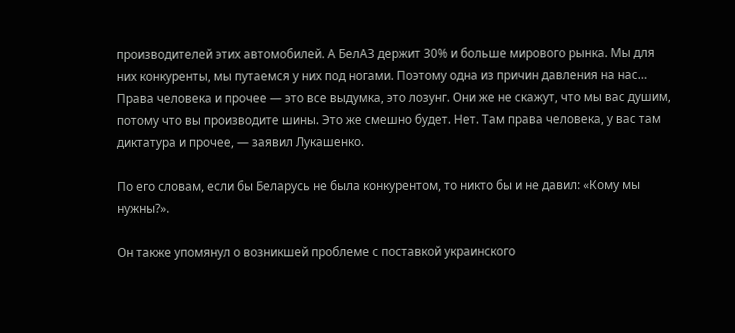производителей этих автомобилей. А БелАЗ держит 30% и больше мирового рынка. Мы для них конкуренты, мы путаемся у них под ногами. Поэтому одна из причин давления на нас… Права человека и прочее — это все выдумка, это лозунг. Они же не скажут, что мы вас душим, потому что вы производите шины. Это же смешно будет. Нет. Там права человека, у вас там диктатура и прочее, — заявил Лукашенко.

По его словам, если бы Беларусь не была конкурентом, то никто бы и не давил: «Кому мы нужны?».

Он также упомянул о возникшей проблеме с поставкой украинского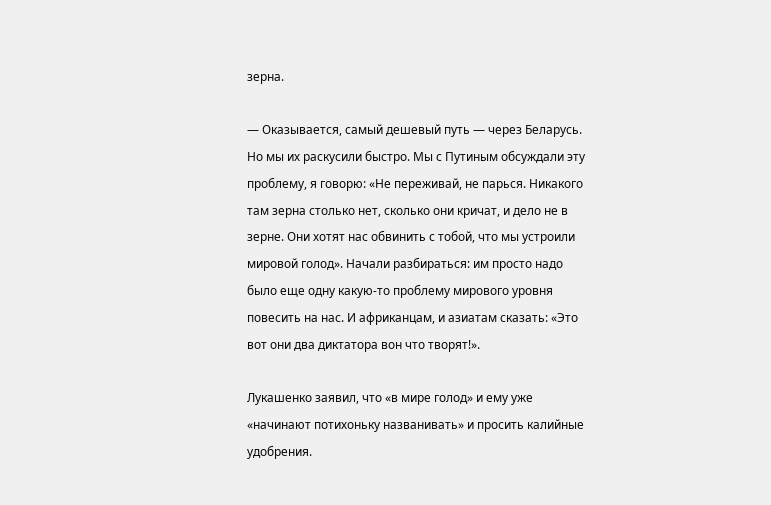зерна.

— Оказывается, самый дешевый путь — через Беларусь. Но мы их раскусили быстро. Мы с Путиным обсуждали эту проблему, я говорю: «Не переживай, не парься. Никакого там зерна столько нет, сколько они кричат, и дело не в зерне. Они хотят нас обвинить с тобой, что мы устроили мировой голод». Начали разбираться: им просто надо было еще одну какую-то проблему мирового уровня повесить на нас. И африканцам, и азиатам сказать: «Это вот они два диктатора вон что творят!».

Лукашенко заявил, что «в мире голод» и ему уже «начинают потихоньку названивать» и просить калийные удобрения.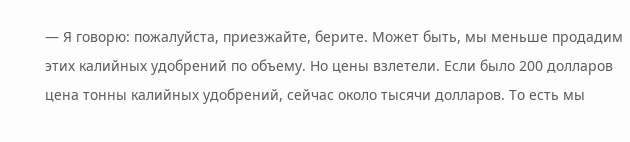— Я говорю: пожалуйста, приезжайте, берите. Может быть, мы меньше продадим этих калийных удобрений по объему. Но цены взлетели. Если было 200 долларов цена тонны калийных удобрений, сейчас около тысячи долларов. То есть мы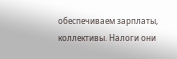обеспечиваем зарплаты, коллективы. Налоги они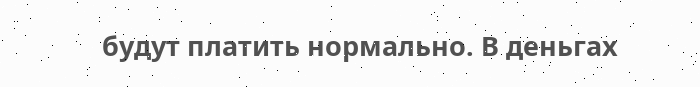будут платить нормально. В деньгах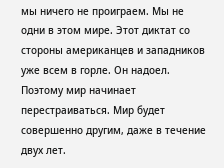мы ничего не проиграем. Мы не одни в этом мире. Этот диктат со стороны американцев и западников уже всем в горле. Он надоел. Поэтому мир начинает перестраиваться. Мир будет совершенно другим, даже в течение двух лет.